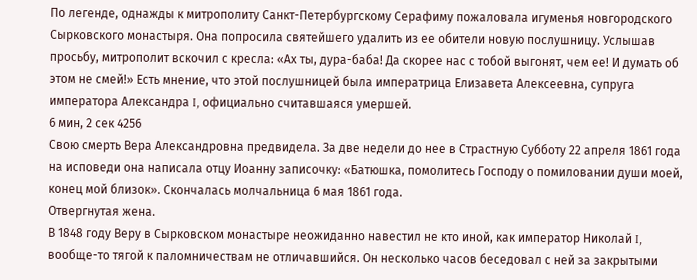По легенде, однажды к митрополиту Санкт-Петербургскому Серафиму пожаловала игуменья новгородского Сырковского монастыря. Она попросила святейшего удалить из ее обители новую послушницу. Услышав просьбу, митрополит вскочил с кресла: «Ах ты, дура-баба! Да скорее нас с тобой выгонят, чем ее! И думать об этом не смей!» Есть мнение, что этой послушницей была императрица Елизавета Алексеевна, супруга императора Александра I, официально считавшаяся умершей.
6 мин, 2 сек 4256
Свою смерть Вера Александровна предвидела. За две недели до нее в Страстную Субботу 22 апреля 1861 года на исповеди она написала отцу Иоанну записочку: «Батюшка, помолитесь Господу о помиловании души моей, конец мой близок». Скончалась молчальница 6 мая 1861 года.
Отвергнутая жена.
В 1848 году Веру в Сырковском монастыре неожиданно навестил не кто иной, как император Николай I, вообще-то тягой к паломничествам не отличавшийся. Он несколько часов беседовал с ней за закрытыми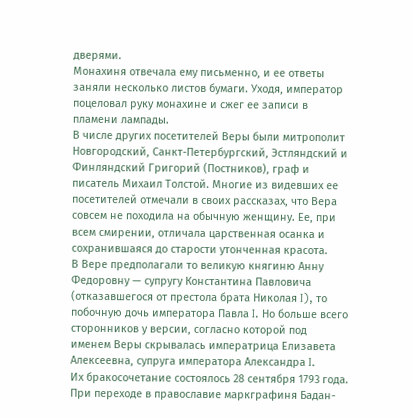дверями.
Монахиня отвечала ему письменно, и ее ответы заняли несколько листов бумаги. Уходя, император поцеловал руку монахине и сжег ее записи в пламени лампады.
В числе других посетителей Веры были митрополит Новгородский, Санкт-Петербургский, Эстляндский и Финляндский Григорий (Постников), граф и писатель Михаил Толстой. Многие из видевших ее посетителей отмечали в своих рассказах, что Вера совсем не походила на обычную женщину. Ее, при всем смирении, отличала царственная осанка и сохранившаяся до старости утонченная красота.
В Вере предполагали то великую княгиню Анну Федоровну — супругу Константина Павловича (отказавшегося от престола брата Николая I), то побочную дочь императора Павла I. Но больше всего сторонников у версии, согласно которой под именем Веры скрывалась императрица Елизавета Алексеевна, супруга императора Александра I.
Их бракосочетание состоялось 28 сентября 1793 года. При переходе в православие маркграфиня Бадан-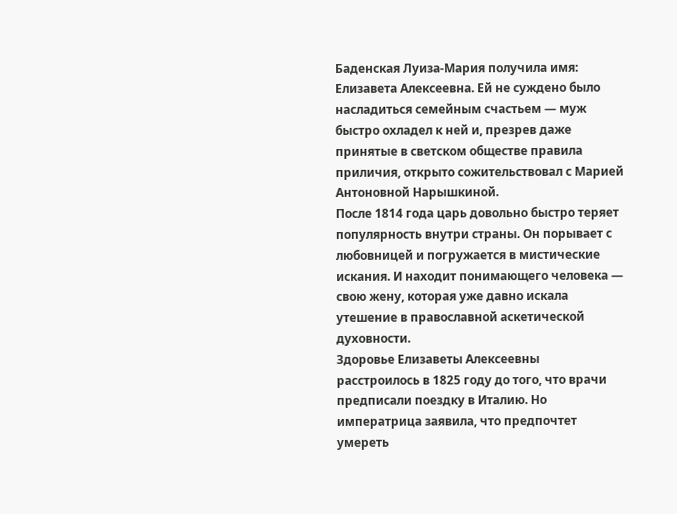Баденская Луиза-Мария получила имя: Елизавета Алексеевна. Ей не суждено было насладиться семейным счастьем — муж быстро охладел к ней и, презрев даже принятые в светском обществе правила приличия, открыто сожительствовал с Марией Антоновной Нарышкиной.
После 1814 года царь довольно быстро теряет популярность внутри страны. Он порывает с любовницей и погружается в мистические искания. И находит понимающего человека — свою жену, которая уже давно искала утешение в православной аскетической духовности.
Здоровье Елизаветы Алексеевны расстроилось в 1825 году до того, что врачи предписали поездку в Италию. Но императрица заявила, что предпочтет умереть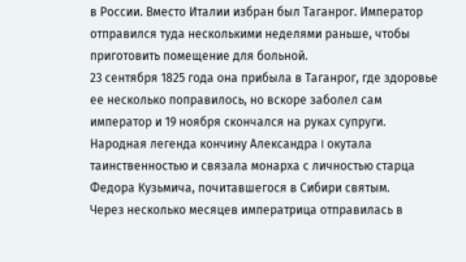в России. Вместо Италии избран был Таганрог. Император отправился туда несколькими неделями раньше, чтобы приготовить помещение для больной.
23 сентября 1825 года она прибыла в Таганрог, где здоровье ее несколько поправилось, но вскоре заболел сам император и 19 ноября скончался на руках супруги. Народная легенда кончину Александра I окутала таинственностью и связала монарха с личностью старца Федора Кузьмича, почитавшегося в Сибири святым.
Через несколько месяцев императрица отправилась в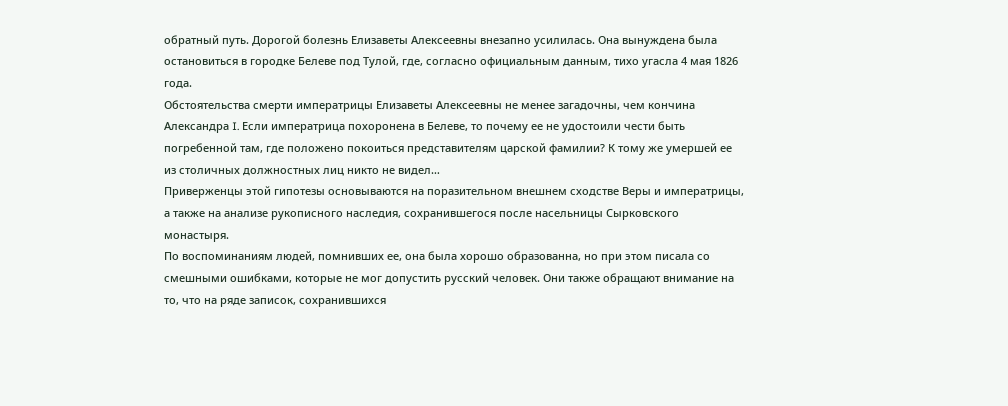обратный путь. Дорогой болезнь Елизаветы Алексеевны внезапно усилилась. Она вынуждена была остановиться в городке Белеве под Тулой, где, согласно официальным данным, тихо угасла 4 мая 1826 года.
Обстоятельства смерти императрицы Елизаветы Алексеевны не менее загадочны, чем кончина Александра I. Если императрица похоронена в Белеве, то почему ее не удостоили чести быть погребенной там, где положено покоиться представителям царской фамилии? К тому же умершей ее из столичных должностных лиц никто не видел…
Приверженцы этой гипотезы основываются на поразительном внешнем сходстве Веры и императрицы, а также на анализе рукописного наследия, сохранившегося после насельницы Сырковского монастыря.
По воспоминаниям людей, помнивших ее, она была хорошо образованна, но при этом писала со смешными ошибками, которые не мог допустить русский человек. Они также обращают внимание на то, что на ряде записок, сохранившихся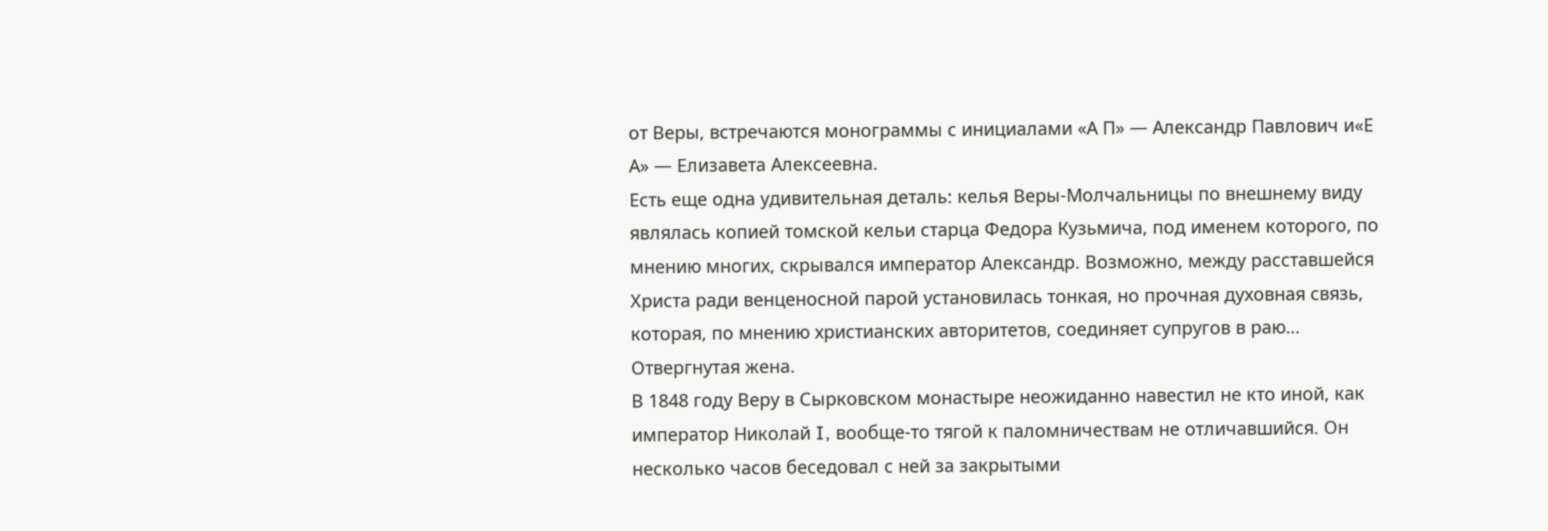от Веры, встречаются монограммы с инициалами «А П» — Александр Павлович и«Е А» — Елизавета Алексеевна.
Есть еще одна удивительная деталь: келья Веры-Молчальницы по внешнему виду являлась копией томской кельи старца Федора Кузьмича, под именем которого, по мнению многих, скрывался император Александр. Возможно, между расставшейся Христа ради венценосной парой установилась тонкая, но прочная духовная связь, которая, по мнению христианских авторитетов, соединяет супругов в раю…
Отвергнутая жена.
В 1848 году Веру в Сырковском монастыре неожиданно навестил не кто иной, как император Николай I, вообще-то тягой к паломничествам не отличавшийся. Он несколько часов беседовал с ней за закрытыми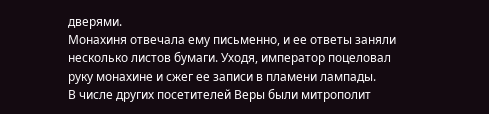дверями.
Монахиня отвечала ему письменно, и ее ответы заняли несколько листов бумаги. Уходя, император поцеловал руку монахине и сжег ее записи в пламени лампады.
В числе других посетителей Веры были митрополит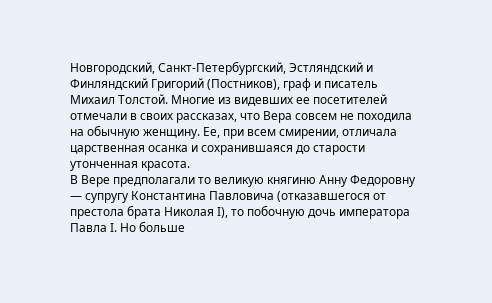Новгородский, Санкт-Петербургский, Эстляндский и Финляндский Григорий (Постников), граф и писатель Михаил Толстой. Многие из видевших ее посетителей отмечали в своих рассказах, что Вера совсем не походила на обычную женщину. Ее, при всем смирении, отличала царственная осанка и сохранившаяся до старости утонченная красота.
В Вере предполагали то великую княгиню Анну Федоровну — супругу Константина Павловича (отказавшегося от престола брата Николая I), то побочную дочь императора Павла I. Но больше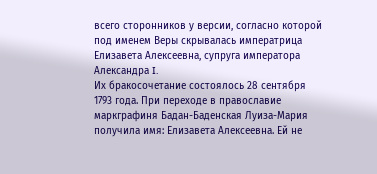всего сторонников у версии, согласно которой под именем Веры скрывалась императрица Елизавета Алексеевна, супруга императора Александра I.
Их бракосочетание состоялось 28 сентября 1793 года. При переходе в православие маркграфиня Бадан-Баденская Луиза-Мария получила имя: Елизавета Алексеевна. Ей не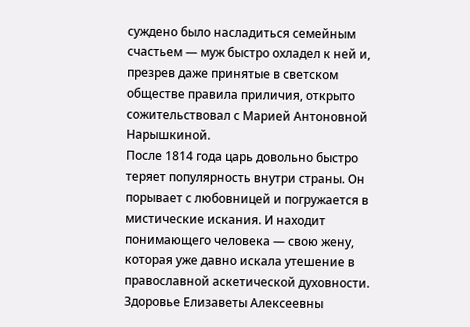суждено было насладиться семейным счастьем — муж быстро охладел к ней и, презрев даже принятые в светском обществе правила приличия, открыто сожительствовал с Марией Антоновной Нарышкиной.
После 1814 года царь довольно быстро теряет популярность внутри страны. Он порывает с любовницей и погружается в мистические искания. И находит понимающего человека — свою жену, которая уже давно искала утешение в православной аскетической духовности.
Здоровье Елизаветы Алексеевны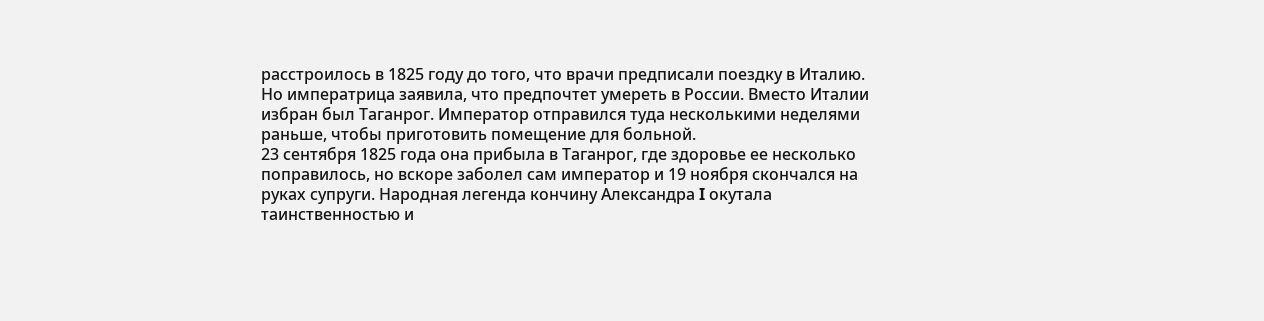расстроилось в 1825 году до того, что врачи предписали поездку в Италию. Но императрица заявила, что предпочтет умереть в России. Вместо Италии избран был Таганрог. Император отправился туда несколькими неделями раньше, чтобы приготовить помещение для больной.
23 сентября 1825 года она прибыла в Таганрог, где здоровье ее несколько поправилось, но вскоре заболел сам император и 19 ноября скончался на руках супруги. Народная легенда кончину Александра I окутала таинственностью и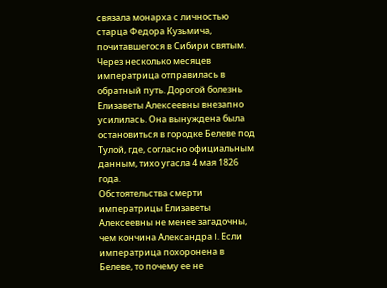связала монарха с личностью старца Федора Кузьмича, почитавшегося в Сибири святым.
Через несколько месяцев императрица отправилась в обратный путь. Дорогой болезнь Елизаветы Алексеевны внезапно усилилась. Она вынуждена была остановиться в городке Белеве под Тулой, где, согласно официальным данным, тихо угасла 4 мая 1826 года.
Обстоятельства смерти императрицы Елизаветы Алексеевны не менее загадочны, чем кончина Александра I. Если императрица похоронена в Белеве, то почему ее не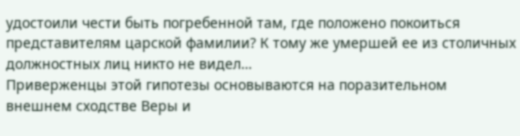удостоили чести быть погребенной там, где положено покоиться представителям царской фамилии? К тому же умершей ее из столичных должностных лиц никто не видел…
Приверженцы этой гипотезы основываются на поразительном внешнем сходстве Веры и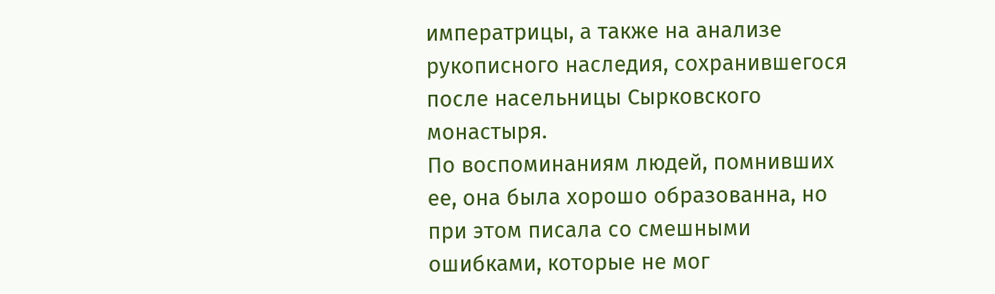императрицы, а также на анализе рукописного наследия, сохранившегося после насельницы Сырковского монастыря.
По воспоминаниям людей, помнивших ее, она была хорошо образованна, но при этом писала со смешными ошибками, которые не мог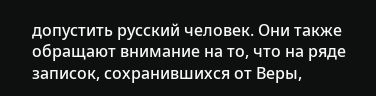допустить русский человек. Они также обращают внимание на то, что на ряде записок, сохранившихся от Веры,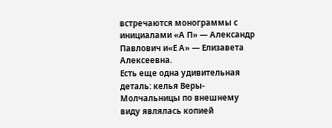встречаются монограммы с инициалами «А П» — Александр Павлович и«Е А» — Елизавета Алексеевна.
Есть еще одна удивительная деталь: келья Веры-Молчальницы по внешнему виду являлась копией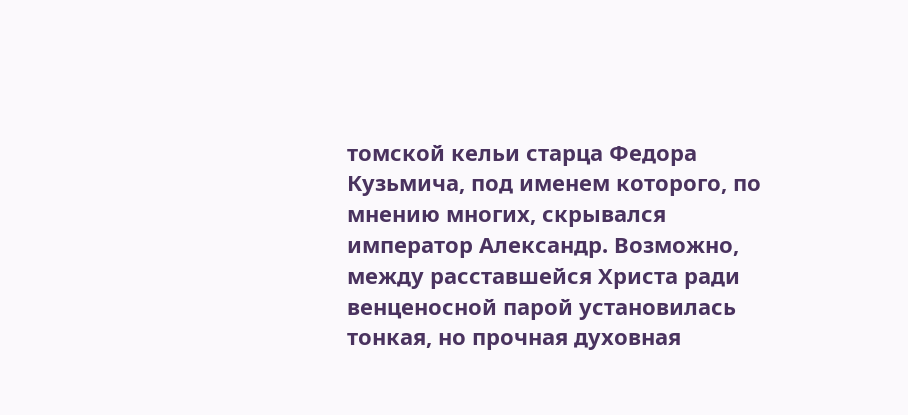томской кельи старца Федора Кузьмича, под именем которого, по мнению многих, скрывался император Александр. Возможно, между расставшейся Христа ради венценосной парой установилась тонкая, но прочная духовная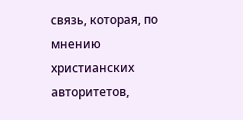связь, которая, по мнению христианских авторитетов,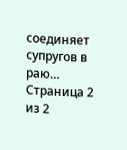соединяет супругов в раю…
Страница 2 из 2